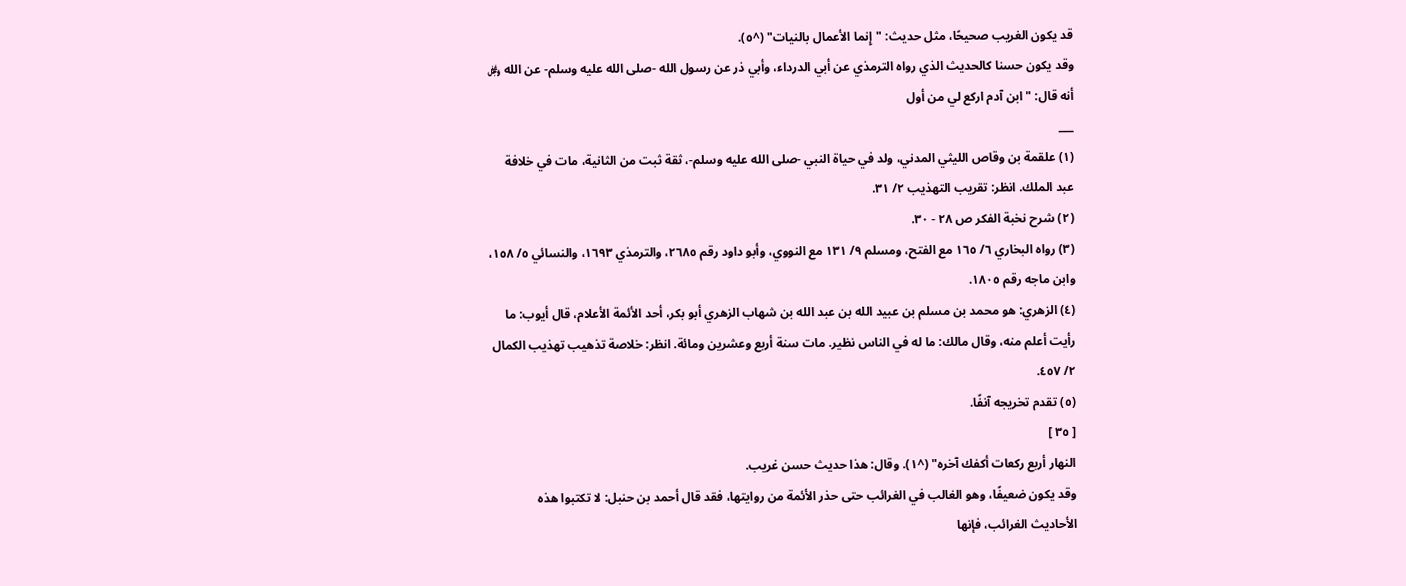قد يكون الغريب صحيحًا، مثل حديث: "إِنما الأعمال بالنيات" (^٥).
وقد يكون حسنا كالحديث الذي رواه الترمذي عن أبي الدرداء، وأبي ذر عن رسول الله -صلى الله عليه وسلم- عن الله ﷿ أنه قال: "ابن آدم اركع لي من أول
___
(١) علقمة بن وقاص الليثي المدني، ولد في حياة النبي -صلى الله عليه وسلم-، ثقة ثبت من الثانية، مات في خلافة عبد الملك. انظر: تقريب التهذيب ٢/ ٣١.
(٢) شرح نخبة الفكر ص ٢٨ - ٣٠.
(٣) رواه البخاري ٦/ ١٦٥ مع الفتح، ومسلم ٩/ ١٣١ مع النووي، وأبو داود رقم ٢٦٨٥، والترمذي ١٦٩٣، والنسائي ٥/ ١٥٨، وابن ماجه رقم ١٨٠٥.
(٤) الزهري: هو محمد بن مسلم بن عبيد الله بن عبد الله بن شهاب الزهري أبو بكر، أحد الأئمة الأعلام، قال أيوب: ما رأيت أعلم منه، وقال مالك: ما له في الناس نظير. مات سنة أربع وعشرين ومائة. انظر: خلاصة تذهيب تهذيب الكمال ٢/ ٤٥٧.
(٥) تقدم تخريجه آنفًا.
[ ٣٥ ]
النهار أربع ركعات أكفك آخره" (^١). وقال: هذا حديث حسن غريب.
وقد يكون ضعيفًا، وهو الغالب في الغرائب حتى حذر الأئمة من روايتها، فقد قال أحمد بن حنبل: لا تكتبوا هذه الأحاديث الغرائب، فإنها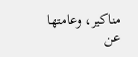مناكير، وعامتها عن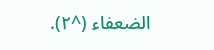الضعفاء (^٢).